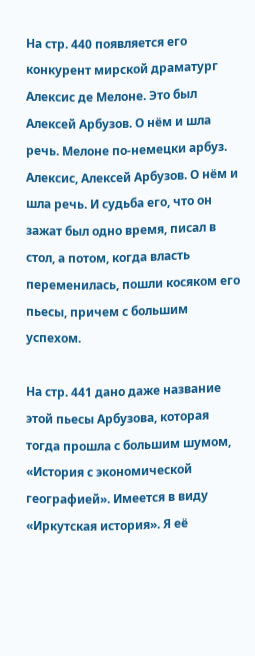На стр. 440 появляется его конкурент мирской драматург Алексис де Мелоне. Это был Алексей Арбузов. О нём и шла речь. Мелоне по-немецки арбуз. Алексис, Алексей Арбузов. О нём и шла речь. И судьба его, что он зажат был одно время, писал в стол, а потом, когда власть переменилась, пошли косяком его пьесы, причем с большим успехом.

На стр. 441 дано даже название этой пьесы Арбузова, которая тогда прошла с большим шумом, «История с экономической географией». Имеется в виду «Иркутская история». Я её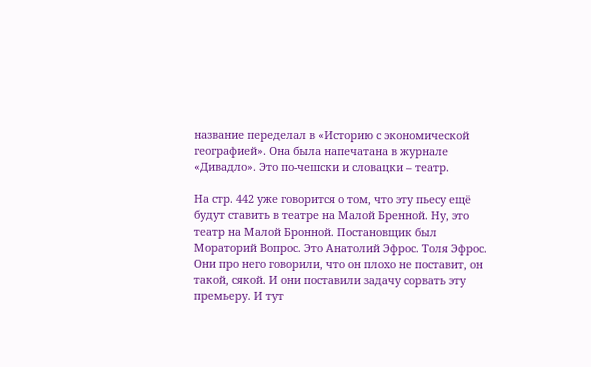название переделал в «Историю с экономической географией». Она была напечатана в журнале «Дивадло». Это по-чешски и словацки – театр.

На стр. 442 уже говорится о том, что эту пьесу ещё будут ставить в театре на Малой Бренной. Ну, это театр на Малой Бронной. Постановщик был Мораторий Вопрос. Это Анатолий Эфрос. Толя Эфрос. Они про него говорили, что он плохо не поставит, он такой, сякой. И они поставили задачу сорвать эту премьеру. И тут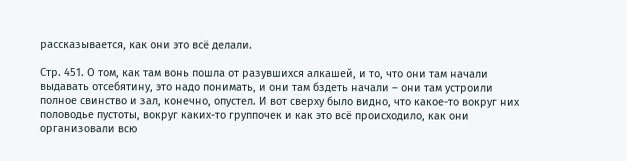рассказывается, как они это всё делали.

Стр. 451. О том, как там вонь пошла от разувшихся алкашей, и то, что они там начали выдавать отсебятину, это надо понимать, и они там бздеть начали – они там устроили полное свинство и зал, конечно, опустел. И вот сверху было видно, что какое-то вокруг них половодье пустоты, вокруг каких-то группочек и как это всё происходило, как они организовали всю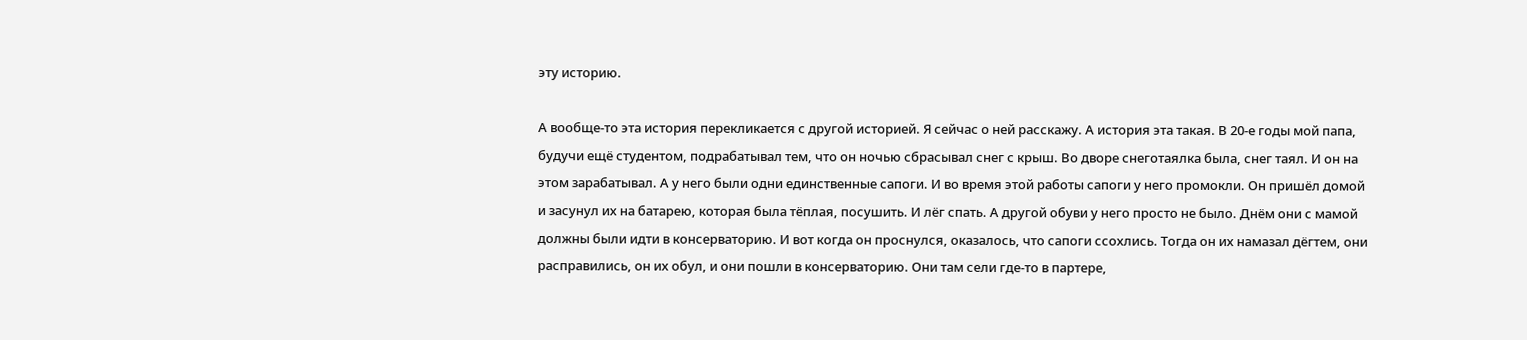эту историю.

А вообще-то эта история перекликается с другой историей. Я сейчас о ней расскажу. А история эта такая. В 20-е годы мой папа, будучи ещё студентом, подрабатывал тем, что он ночью сбрасывал снег с крыш. Во дворе снеготаялка была, снег таял. И он на этом зарабатывал. А у него были одни единственные сапоги. И во время этой работы сапоги у него промокли. Он пришёл домой и засунул их на батарею, которая была тёплая, посушить. И лёг спать. А другой обуви у него просто не было. Днём они с мамой должны были идти в консерваторию. И вот когда он проснулся, оказалось, что сапоги ссохлись. Тогда он их намазал дёгтем, они расправились, он их обул, и они пошли в консерваторию. Они там сели где-то в партере,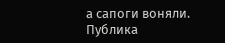а сапоги воняли. Публика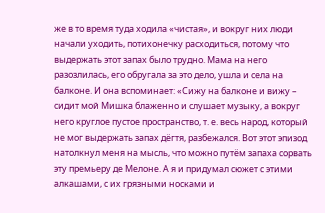же в то время туда ходила «чистая», и вокруг них люди начали уходить, потихонечку расходиться, потому что выдержать этот запах было трудно. Мама на него разозлилась, его обругала за это дело, ушла и села на балконе. И она вспоминает: «Сижу на балконе и вижу – сидит мой Мишка блаженно и слушает музыку, а вокруг него круглое пустое пространство, т. е. весь народ, который не мог выдержать запах дёгтя, разбежался. Вот этот эпизод натолкнул меня на мысль, что можно путём запаха сорвать эту премьеру де Мелоне. А я и придумал сюжет с этими алкашами, с их грязными носками и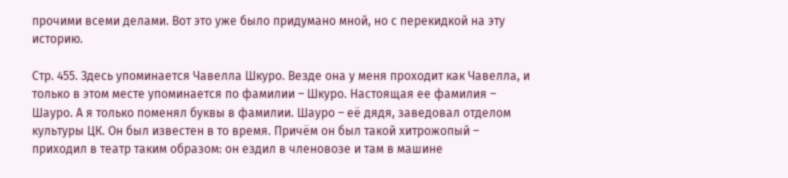прочими всеми делами. Вот это уже было придумано мной, но с перекидкой на эту историю.

Стр. 455. Здесь упоминается Чавелла Шкуро. Везде она у меня проходит как Чавелла, и только в этом месте упоминается по фамилии – Шкуро. Настоящая ее фамилия – Шауро. А я только поменял буквы в фамилии. Шауро – её дядя, заведовал отделом культуры ЦК. Он был известен в то время. Причём он был такой хитрожопый – приходил в театр таким образом: он ездил в членовозе и там в машине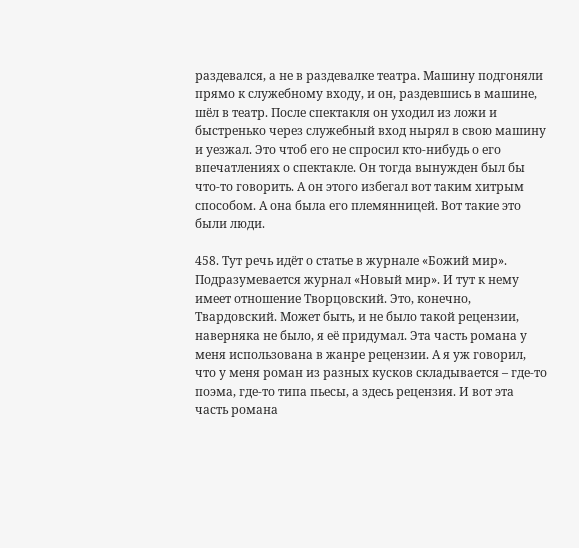раздевался, а не в раздевалке театра. Машину подгоняли прямо к служебному входу, и он, раздевшись в машине, шёл в театр. После спектакля он уходил из ложи и быстренько через служебный вход нырял в свою машину и уезжал. Это чтоб его не спросил кто-нибудь о его впечатлениях о спектакле. Он тогда вынужден был бы что-то говорить. А он этого избегал вот таким хитрым способом. А она была его племянницей. Вот такие это были люди.

458. Тут речь идёт о статье в журнале «Божий мир». Подразумевается журнал «Новый мир». И тут к нему имеет отношение Творцовский. Это, конечно, Твардовский. Может быть, и не было такой рецензии, наверняка не было, я её придумал. Эта часть романа у меня использована в жанре рецензии. А я уж говорил, что у меня роман из разных кусков складывается – где-то поэма, где-то типа пьесы, а здесь рецензия. И вот эта часть романа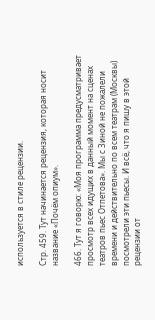используется в стиле рецензии.

Стр. 459. Тут начинается рецензия, которая носит название «Почём опиум».

466. Тут я говорю: «Моя программа предусматривает просмотр всех идущих в данный момент на сценах театров пьес Отпетова». Мы с Зиной не пожалели времени и действительно по всем театрам (Москвы) посмотрели эти пьесы. И всё, что я пишу в этой рецензии от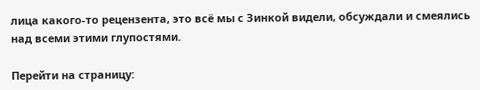лица какого-то рецензента, это всё мы с Зинкой видели, обсуждали и смеялись над всеми этими глупостями.

Перейти на страницу: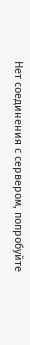Нет соединения с сервером, попробуйте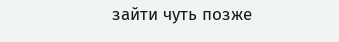зайти чуть позже